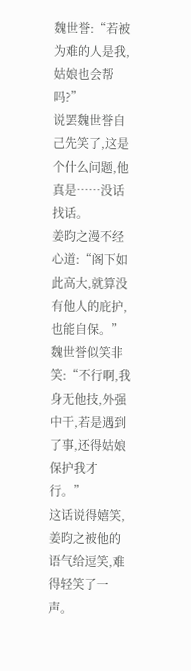魏世誉:“若被为难的人是我,姑娘也会帮吗?”
说罢魏世誉自己先笑了,这是个什么问题,他真是……没话找话。
姜昀之漫不经心道:“阁下如此高大,就算没有他人的庇护,也能自保。”
魏世誉似笑非笑:“不行啊,我身无他技,外强中干,若是遇到了事,还得姑娘保护我才行。”
这话说得嬉笑,姜昀之被他的语气给逗笑,难得轻笑了一声。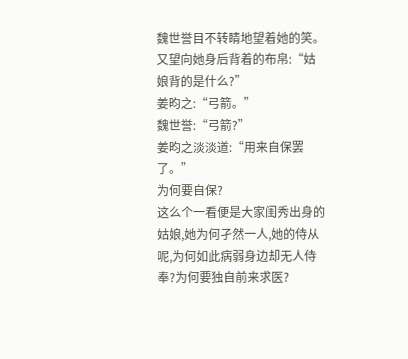魏世誉目不转睛地望着她的笑。
又望向她身后背着的布帛:“姑娘背的是什么?”
姜昀之:“弓箭。”
魏世誉:“弓箭?”
姜昀之淡淡道:“用来自保罢了。”
为何要自保?
这么个一看便是大家闺秀出身的姑娘,她为何孑然一人,她的侍从呢,为何如此病弱身边却无人侍奉?为何要独自前来求医?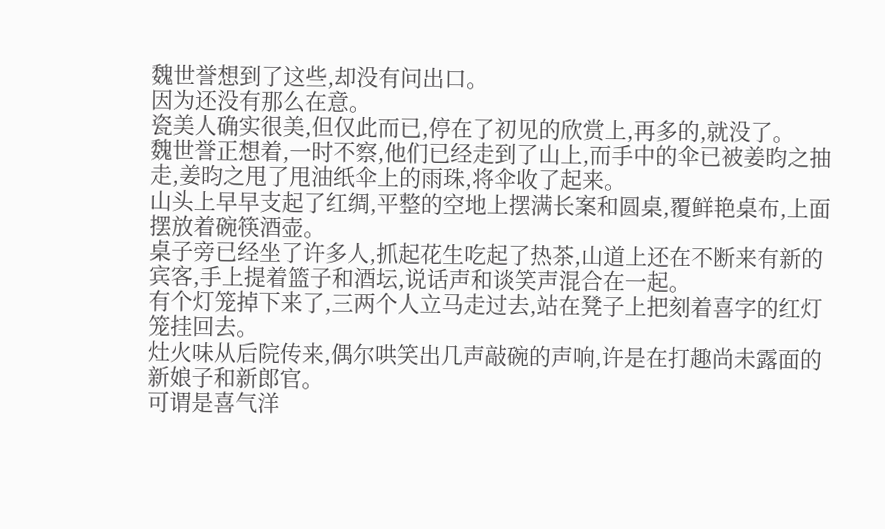魏世誉想到了这些,却没有问出口。
因为还没有那么在意。
瓷美人确实很美,但仅此而已,停在了初见的欣赏上,再多的,就没了。
魏世誉正想着,一时不察,他们已经走到了山上,而手中的伞已被姜昀之抽走,姜昀之甩了甩油纸伞上的雨珠,将伞收了起来。
山头上早早支起了红绸,平整的空地上摆满长案和圆桌,覆鲜艳桌布,上面摆放着碗筷酒壶。
桌子旁已经坐了许多人,抓起花生吃起了热茶,山道上还在不断来有新的宾客,手上提着篮子和酒坛,说话声和谈笑声混合在一起。
有个灯笼掉下来了,三两个人立马走过去,站在凳子上把刻着喜字的红灯笼挂回去。
灶火味从后院传来,偶尔哄笑出几声敲碗的声响,许是在打趣尚未露面的新娘子和新郎官。
可谓是喜气洋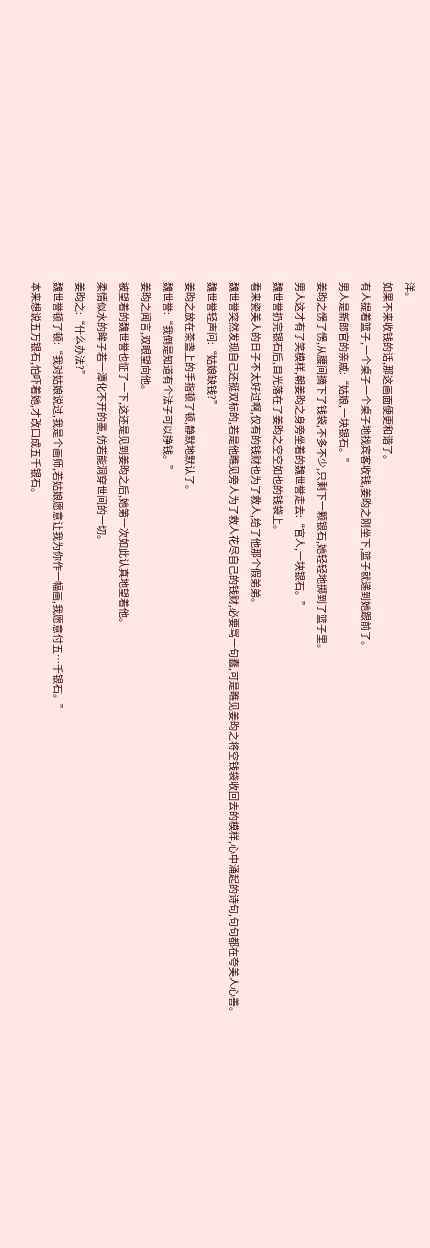洋。
如果不来收钱的话,那这画面便更和谐了。
有人提着篮子,一个桌子一个桌子地找宾客收钱,姜昀之刚坐下,篮子就递到她跟前了。
男人是新郎官的亲戚:“姑娘,一块银石。”
姜昀之愣了愣,从腰间摘下了钱袋,不多不少,只剩下一颗银石,她轻轻地掷到了篮子里。
男人这才有了笑模样,朝姜昀之身旁坐着的魏世誉走去:“官人,一块银石。”
魏世誉扔完银石后,目光落在了姜昀之空空如也的钱袋上。
看来瓷美人的日子不太好过啊,仅有的钱财也为了救人,给了他那个假弟弟。
魏世誉突然发现自己还挺双标的,若是他瞧见旁人为了救人花尽自己的钱财,必要骂一句蠢,可是瞧见姜昀之将空钱袋收回去的模样,心中涌起的诗句,句句都在夸美人心善。
魏世誉轻声问:“姑娘缺钱?”
姜昀之放在茶盏上的手指顿了顿,静默地默认了。
魏世誉:“我倒是知道有个法子可以挣钱。”
姜昀之闻言,双眼望向他。
被望着的魏世誉也怔了一下,这还是见到姜昀之后,她第一次如此认真地望着他。
柔情似水的眸子若一潭化不开的墨,仿若能洞穿世间的一切。
姜昀之:“什么办法?”
魏世誉顿了顿:“我对姑娘说过,我是个画师,若姑娘愿意让我为你作一幅画,我愿意付五…千银石。”
本来想说五万银石,怕吓着她,才改口成五千银石。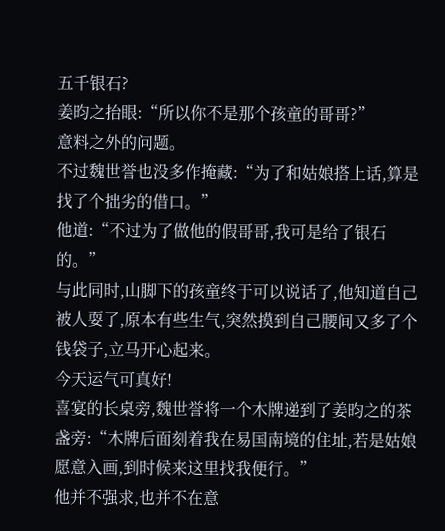五千银石?
姜昀之抬眼:“所以你不是那个孩童的哥哥?”
意料之外的问题。
不过魏世誉也没多作掩藏:“为了和姑娘搭上话,算是找了个拙劣的借口。”
他道:“不过为了做他的假哥哥,我可是给了银石的。”
与此同时,山脚下的孩童终于可以说话了,他知道自己被人耍了,原本有些生气,突然摸到自己腰间又多了个钱袋子,立马开心起来。
今天运气可真好!
喜宴的长桌旁,魏世誉将一个木牌递到了姜昀之的茶盏旁:“木牌后面刻着我在易国南境的住址,若是姑娘愿意入画,到时候来这里找我便行。”
他并不强求,也并不在意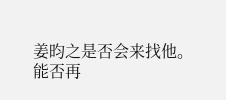姜昀之是否会来找他。
能否再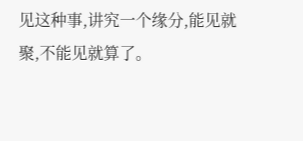见这种事,讲究一个缘分,能见就聚,不能见就算了。